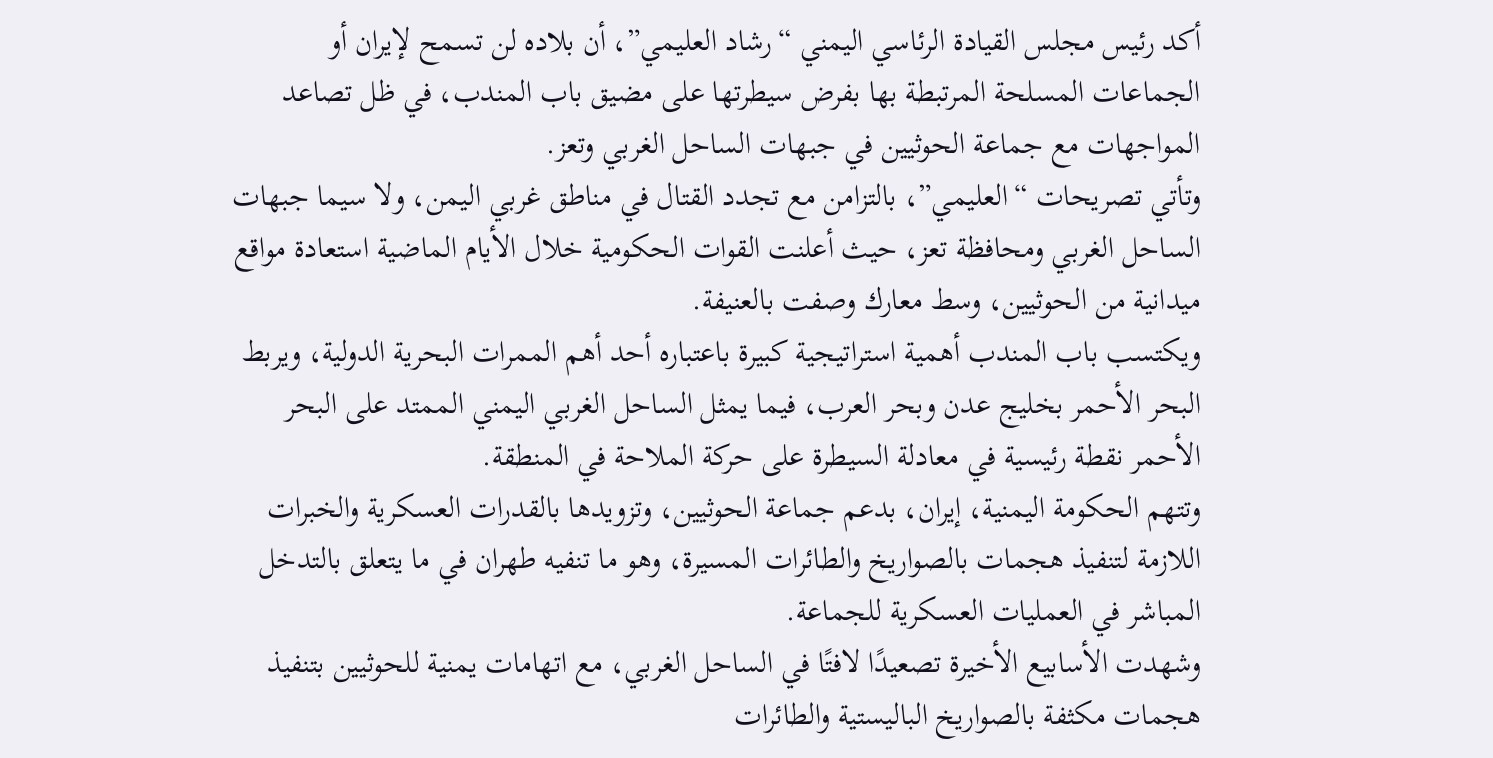أكد رئيس مجلس القيادة الرئاسي اليمني “رشاد العليمي”، أن بلاده لن تسمح لإيران أو الجماعات المسلحة المرتبطة بها بفرض سيطرتها على مضيق باب المندب، في ظل تصاعد المواجهات مع جماعة الحوثيين في جبهات الساحل الغربي وتعز.
وتأتي تصريحات “العليمي”، بالتزامن مع تجدد القتال في مناطق غربي اليمن، ولا سيما جبهات الساحل الغربي ومحافظة تعز، حيث أعلنت القوات الحكومية خلال الأيام الماضية استعادة مواقع ميدانية من الحوثيين، وسط معارك وصفت بالعنيفة.
ويكتسب باب المندب أهمية استراتيجية كبيرة باعتباره أحد أهم الممرات البحرية الدولية، ويربط البحر الأحمر بخليج عدن وبحر العرب، فيما يمثل الساحل الغربي اليمني الممتد على البحر الأحمر نقطة رئيسية في معادلة السيطرة على حركة الملاحة في المنطقة.
وتتهم الحكومة اليمنية، إيران، بدعم جماعة الحوثيين، وتزويدها بالقدرات العسكرية والخبرات اللازمة لتنفيذ هجمات بالصواريخ والطائرات المسيرة، وهو ما تنفيه طهران في ما يتعلق بالتدخل المباشر في العمليات العسكرية للجماعة.
وشهدت الأسابيع الأخيرة تصعيدًا لافتًا في الساحل الغربي، مع اتهامات يمنية للحوثيين بتنفيذ هجمات مكثفة بالصواريخ الباليستية والطائرات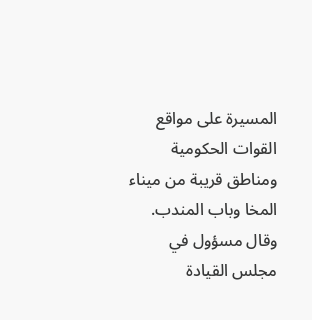المسيرة على مواقع القوات الحكومية ومناطق قريبة من ميناء المخا وباب المندب.
وقال مسؤول في مجلس القيادة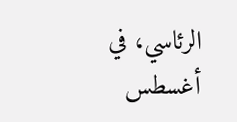الرئاسي، في أغسطس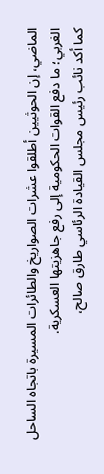الماضي، إن الحوثيين أطلقوا عشرات الصواريخ والطائرات المسيرة باتجاه الساحل الغربي؛ ما دفع القوات الحكومية إلى رفع جاهزيتها العسكرية.
كما أكد نائب رئيس مجلس القيادة الرئاسي طارق صالح،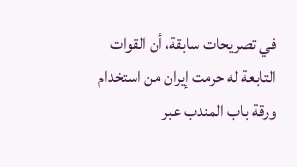في تصريحات سابقة، أن القوات التابعة له حرمت إيران من استخدام ورقة باب المندب عبر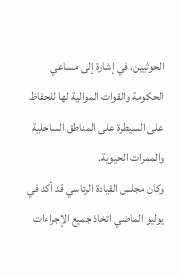الحوثيين، في إشارة إلى مساعي الحكومة والقوات الموالية لها للحفاظ على السيطرة على المناطق الساحلية والممرات الحيوية.
وكان مجلس القيادة الرئاسي قد أكد في يوليو الماضي اتخاذ جميع الإجراءات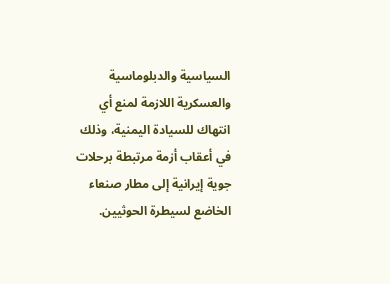السياسية والدبلوماسية والعسكرية اللازمة لمنع أي انتهاك للسيادة اليمنية، وذلك في أعقاب أزمة مرتبطة برحلات جوية إيرانية إلى مطار صنعاء الخاضع لسيطرة الحوثيين.